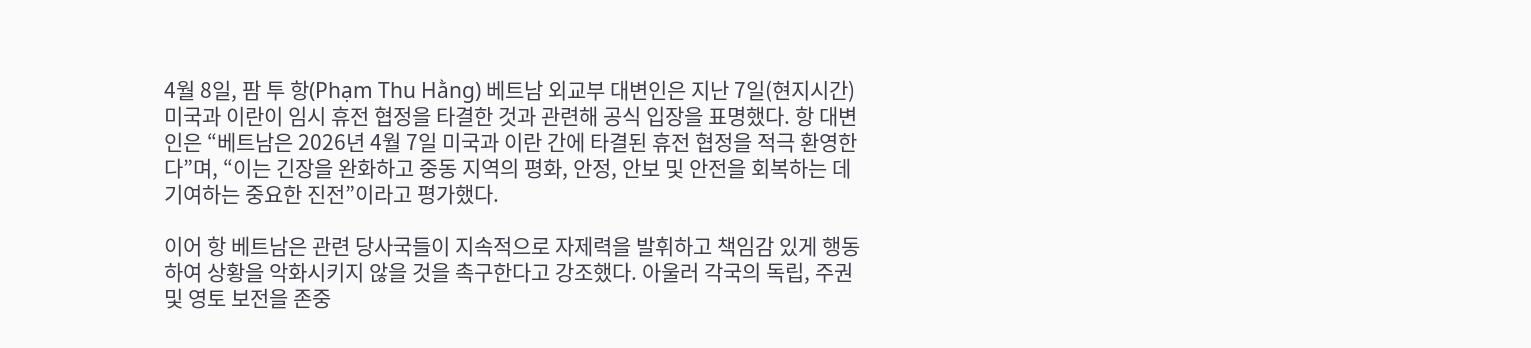4월 8일, 팜 투 항(Phạm Thu Hằng) 베트남 외교부 대변인은 지난 7일(현지시간) 미국과 이란이 임시 휴전 협정을 타결한 것과 관련해 공식 입장을 표명했다. 항 대변인은 “베트남은 2026년 4월 7일 미국과 이란 간에 타결된 휴전 협정을 적극 환영한다”며, “이는 긴장을 완화하고 중동 지역의 평화, 안정, 안보 및 안전을 회복하는 데 기여하는 중요한 진전”이라고 평가했다.

이어 항 베트남은 관련 당사국들이 지속적으로 자제력을 발휘하고 책임감 있게 행동하여 상황을 악화시키지 않을 것을 촉구한다고 강조했다. 아울러 각국의 독립, 주권 및 영토 보전을 존중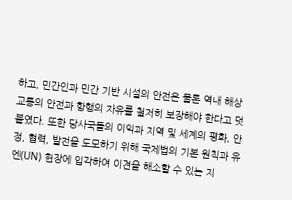하고, 민간인과 민간 기반 시설의 안전은 물론 역내 해상 교통의 안전과 항행의 자유를 철저히 보장해야 한다고 덧붙였다. 또한 당사국들의 이익과 지역 및 세계의 평화, 안정, 협력, 발전을 도모하기 위해 국제법의 기본 원칙과 유엔(UN) 헌장에 입각하여 이견을 해소할 수 있는 지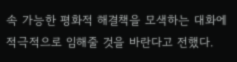속 가능한 평화적 해결책을 모색하는 대화에 적극적으로 임해줄 것을 바란다고 전했다.